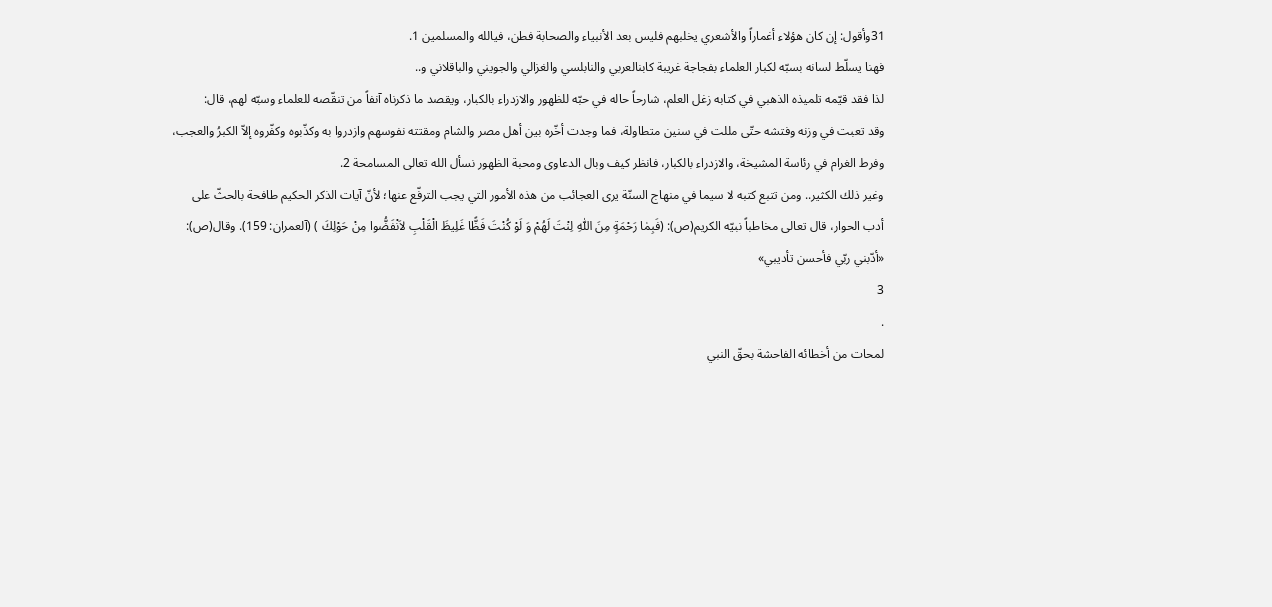31وأقول: إن كان هؤلاء أغماراً والأشعري يخلبهم فليس بعد الأنبياء والصحابة فطن، فيالله والمسلمين 1.
فهنا يسلّط لسانه بسبّه لكبار العلماء بفجاجة غريبة كابنالعربي والنابلسي والغزالي والجويني والباقلاني و..
لذا فقد قيّمه تلميذه الذهبي في كتابه زغل العلم، شارحاً حاله في حبّه للظهور والازدراء بالكبار، ويقصد ما ذكرناه آنفاً من تنقّصه للعلماء وسبّه لهم، قال:
وقد تعبت في وزنه وفتشه حتّى مللت في سنين متطاولة، فما وجدت أخّره بين أهل مصر والشام ومقتته نفوسهم وازدروا به وكذّبوه وكفّروه إلاّ الكبرُ والعجب، وفرط الغرام في رئاسة المشيخة، والازدراء بالكبار، فانظر كيف وبال الدعاوى ومحبة الظهور نسأل الله تعالى المسامحة 2.
وغير ذلك الكثير.. ومن تتبع كتبه لا سيما في منهاج السنّة يرى العجائب من هذه الأمور التي يجب الترفّع عنها؛ لأنّ آيات الذكر الحكيم طافحة بالحثّ على أدب الحوار، قال تعالى مخاطباً نبيّه الكريم(ص): (فَبِمٰا رَحْمَةٍ مِنَ اللّٰهِ لِنْتَ لَهُمْ وَ لَوْ كُنْتَ فَظًّا غَلِيظَ الْقَلْبِ لاَنْفَضُّوا مِنْ حَوْلِكَ ) (آلعمران: 159). وقال(ص):
«أدّبني ربّي فأحسن تأديبي»
3
.
لمحات من أخطائه الفاحشة بحقّ النبي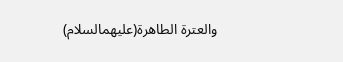والعترة الطاهرة(عليهمالسلام)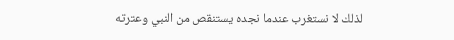لذلك لا نستغرب عندما نجده يستنقص من النبي وعترته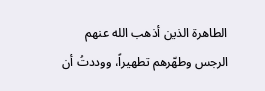الطاهرة الذين أذهب الله عنهم الرجس وطهّرهم تطهيراً، ووددتُ أن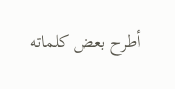أطرح بعض كلماته